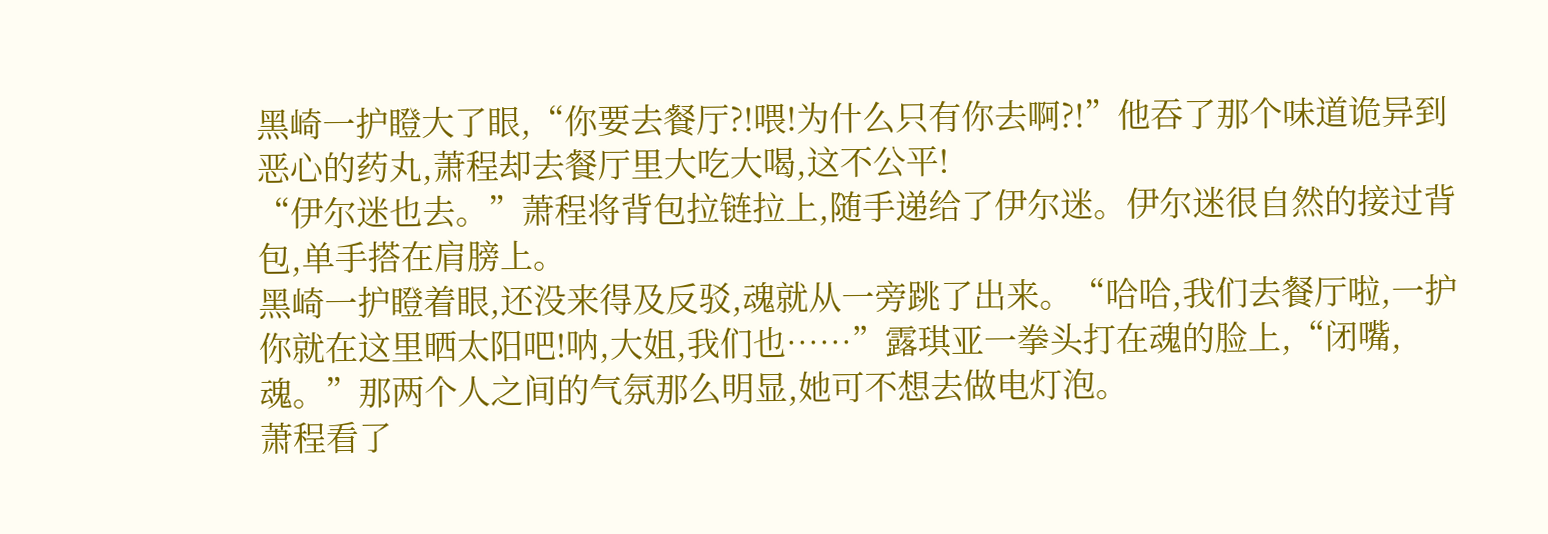黑崎一护瞪大了眼,“你要去餐厅?!喂!为什么只有你去啊?!”他吞了那个味道诡异到恶心的药丸,萧程却去餐厅里大吃大喝,这不公平!
“伊尔迷也去。”萧程将背包拉链拉上,随手递给了伊尔迷。伊尔迷很自然的接过背包,单手搭在肩膀上。
黑崎一护瞪着眼,还没来得及反驳,魂就从一旁跳了出来。“哈哈,我们去餐厅啦,一护你就在这里晒太阳吧!呐,大姐,我们也……”露琪亚一拳头打在魂的脸上,“闭嘴,魂。”那两个人之间的气氛那么明显,她可不想去做电灯泡。
萧程看了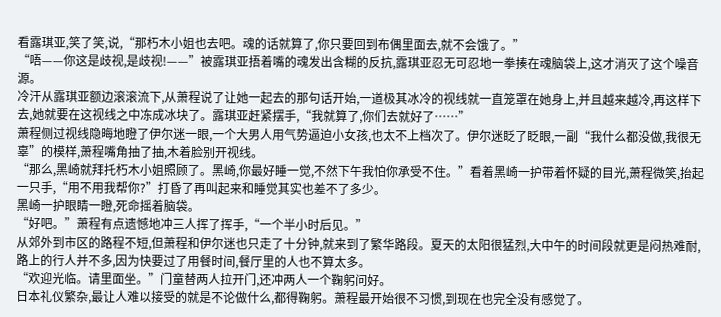看露琪亚,笑了笑,说,“那朽木小姐也去吧。魂的话就算了,你只要回到布偶里面去,就不会饿了。”
“唔——你这是歧视,是歧视!——”被露琪亚捂着嘴的魂发出含糊的反抗,露琪亚忍无可忍地一拳揍在魂脑袋上,这才消灭了这个噪音源。
冷汗从露琪亚额边滚滚流下,从萧程说了让她一起去的那句话开始,一道极其冰冷的视线就一直笼罩在她身上,并且越来越冷,再这样下去,她就要在这视线之中冻成冰块了。露琪亚赶紧摆手,“我就算了,你们去就好了……”
萧程侧过视线隐晦地瞪了伊尔迷一眼,一个大男人用气势逼迫小女孩,也太不上档次了。伊尔迷眨了眨眼,一副“我什么都没做,我很无辜”的模样,萧程嘴角抽了抽,木着脸别开视线。
“那么,黑崎就拜托朽木小姐照顾了。黑崎,你最好睡一觉,不然下午我怕你承受不住。”看着黑崎一护带着怀疑的目光,萧程微笑,抬起一只手,“用不用我帮你?”打昏了再叫起来和睡觉其实也差不了多少。
黑崎一护眼睛一瞪,死命摇着脑袋。
“好吧。”萧程有点遗憾地冲三人挥了挥手,“一个半小时后见。”
从郊外到市区的路程不短,但萧程和伊尔迷也只走了十分钟,就来到了繁华路段。夏天的太阳很猛烈,大中午的时间段就更是闷热难耐,路上的行人并不多,因为快要过了用餐时间,餐厅里的人也不算太多。
“欢迎光临。请里面坐。”门童替两人拉开门,还冲两人一个鞠躬问好。
日本礼仪繁杂,最让人难以接受的就是不论做什么,都得鞠躬。萧程最开始很不习惯,到现在也完全没有感觉了。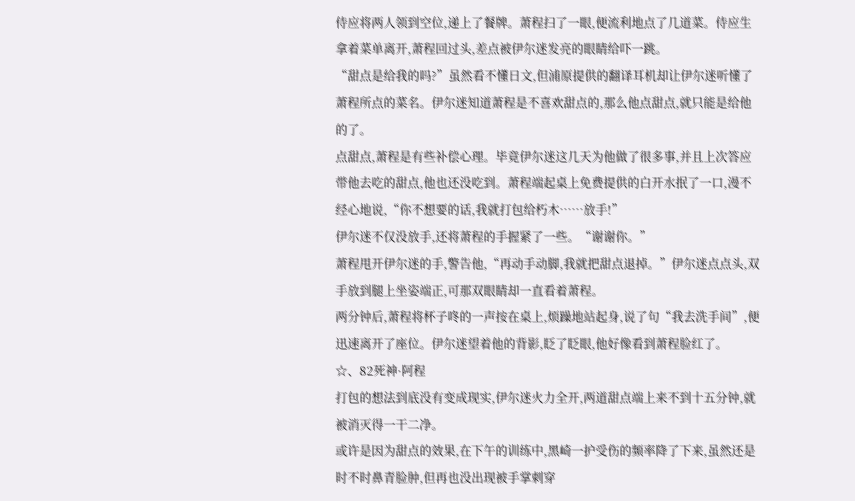侍应将两人领到空位,递上了餐牌。萧程扫了一眼,便流利地点了几道菜。侍应生拿着菜单离开,萧程回过头,差点被伊尔迷发亮的眼睛给吓一跳。
“甜点是给我的吗?”虽然看不懂日文,但浦原提供的翻译耳机却让伊尔迷听懂了萧程所点的菜名。伊尔迷知道萧程是不喜欢甜点的,那么他点甜点,就只能是给他的了。
点甜点,萧程是有些补偿心理。毕竟伊尔迷这几天为他做了很多事,并且上次答应带他去吃的甜点,他也还没吃到。萧程端起桌上免费提供的白开水抿了一口,漫不经心地说,“你不想要的话,我就打包给朽木……放手!”
伊尔迷不仅没放手,还将萧程的手握紧了一些。“谢谢你。”
萧程甩开伊尔迷的手,警告他,“再动手动脚,我就把甜点退掉。”伊尔迷点点头,双手放到腿上坐姿端正,可那双眼睛却一直看着萧程。
两分钟后,萧程将杯子咚的一声按在桌上,烦躁地站起身,说了句“我去洗手间”,便迅速离开了座位。伊尔迷望着他的背影,眨了眨眼,他好像看到萧程脸红了。
☆、82死神·阿程
打包的想法到底没有变成现实,伊尔迷火力全开,两道甜点端上来不到十五分钟,就被消灭得一干二净。
或许是因为甜点的效果,在下午的训练中,黑崎一护受伤的频率降了下来,虽然还是时不时鼻青脸肿,但再也没出现被手掌刺穿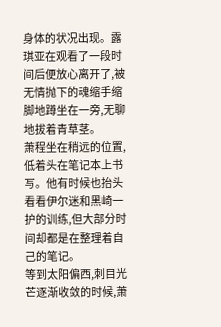身体的状况出现。露琪亚在观看了一段时间后便放心离开了,被无情抛下的魂缩手缩脚地蹲坐在一旁,无聊地拔着青草茎。
萧程坐在稍远的位置,低着头在笔记本上书写。他有时候也抬头看看伊尔迷和黑崎一护的训练,但大部分时间却都是在整理着自己的笔记。
等到太阳偏西,刺目光芒逐渐收敛的时候,萧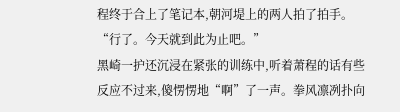程终于合上了笔记本,朝河堤上的两人拍了拍手。“行了。今天就到此为止吧。”
黑崎一护还沉浸在紧张的训练中,听着萧程的话有些反应不过来,傻愣愣地“啊”了一声。拳风凛冽扑向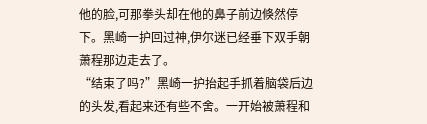他的脸,可那拳头却在他的鼻子前边倏然停下。黑崎一护回过神,伊尔迷已经垂下双手朝萧程那边走去了。
“结束了吗?”黑崎一护抬起手抓着脑袋后边的头发,看起来还有些不舍。一开始被萧程和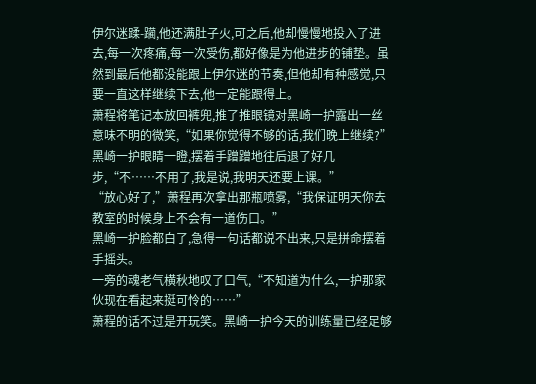伊尔迷蹂-躏,他还满肚子火,可之后,他却慢慢地投入了进去,每一次疼痛,每一次受伤,都好像是为他进步的铺垫。虽然到最后他都没能跟上伊尔迷的节奏,但他却有种感觉,只要一直这样继续下去,他一定能跟得上。
萧程将笔记本放回裤兜,推了推眼镜对黑崎一护露出一丝意味不明的微笑,“如果你觉得不够的话,我们晚上继续?”
黑崎一护眼睛一瞪,摆着手蹭蹭地往后退了好几步,“不……不用了,我是说,我明天还要上课。”
“放心好了,”萧程再次拿出那瓶喷雾,“我保证明天你去教室的时候身上不会有一道伤口。”
黑崎一护脸都白了,急得一句话都说不出来,只是拼命摆着手摇头。
一旁的魂老气横秋地叹了口气,“不知道为什么,一护那家伙现在看起来挺可怜的……”
萧程的话不过是开玩笑。黑崎一护今天的训练量已经足够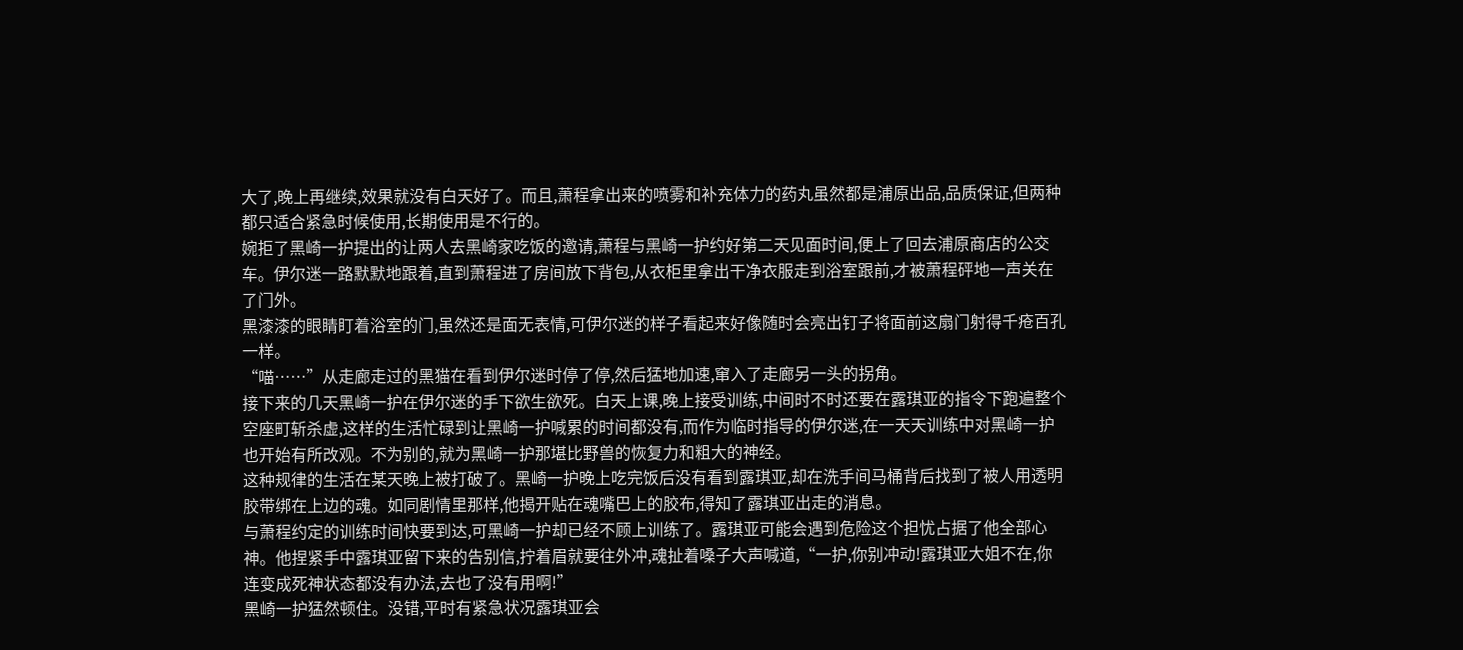大了,晚上再继续,效果就没有白天好了。而且,萧程拿出来的喷雾和补充体力的药丸虽然都是浦原出品,品质保证,但两种都只适合紧急时候使用,长期使用是不行的。
婉拒了黑崎一护提出的让两人去黑崎家吃饭的邀请,萧程与黑崎一护约好第二天见面时间,便上了回去浦原商店的公交车。伊尔迷一路默默地跟着,直到萧程进了房间放下背包,从衣柜里拿出干净衣服走到浴室跟前,才被萧程砰地一声关在了门外。
黑漆漆的眼睛盯着浴室的门,虽然还是面无表情,可伊尔迷的样子看起来好像随时会亮出钉子将面前这扇门射得千疮百孔一样。
“喵……”从走廊走过的黑猫在看到伊尔迷时停了停,然后猛地加速,窜入了走廊另一头的拐角。
接下来的几天黑崎一护在伊尔迷的手下欲生欲死。白天上课,晚上接受训练,中间时不时还要在露琪亚的指令下跑遍整个空座町斩杀虚,这样的生活忙碌到让黑崎一护喊累的时间都没有,而作为临时指导的伊尔迷,在一天天训练中对黑崎一护也开始有所改观。不为别的,就为黑崎一护那堪比野兽的恢复力和粗大的神经。
这种规律的生活在某天晚上被打破了。黑崎一护晚上吃完饭后没有看到露琪亚,却在洗手间马桶背后找到了被人用透明胶带绑在上边的魂。如同剧情里那样,他揭开贴在魂嘴巴上的胶布,得知了露琪亚出走的消息。
与萧程约定的训练时间快要到达,可黑崎一护却已经不顾上训练了。露琪亚可能会遇到危险这个担忧占据了他全部心神。他捏紧手中露琪亚留下来的告别信,拧着眉就要往外冲,魂扯着嗓子大声喊道,“一护,你别冲动!露琪亚大姐不在,你连变成死神状态都没有办法,去也了没有用啊!”
黑崎一护猛然顿住。没错,平时有紧急状况露琪亚会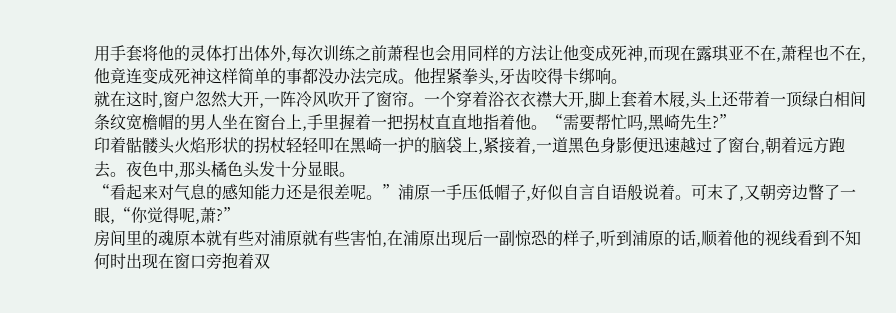用手套将他的灵体打出体外,每次训练之前萧程也会用同样的方法让他变成死神,而现在露琪亚不在,萧程也不在,他竟连变成死神这样简单的事都没办法完成。他捏紧拳头,牙齿咬得卡绑响。
就在这时,窗户忽然大开,一阵冷风吹开了窗帘。一个穿着浴衣衣襟大开,脚上套着木屐,头上还带着一顶绿白相间条纹宽檐帽的男人坐在窗台上,手里握着一把拐杖直直地指着他。“需要帮忙吗,黑崎先生?”
印着骷髅头火焰形状的拐杖轻轻叩在黑崎一护的脑袋上,紧接着,一道黑色身影便迅速越过了窗台,朝着远方跑去。夜色中,那头橘色头发十分显眼。
“看起来对气息的感知能力还是很差呢。”浦原一手压低帽子,好似自言自语般说着。可末了,又朝旁边瞥了一眼,“你觉得呢,萧?”
房间里的魂原本就有些对浦原就有些害怕,在浦原出现后一副惊恐的样子,听到浦原的话,顺着他的视线看到不知何时出现在窗口旁抱着双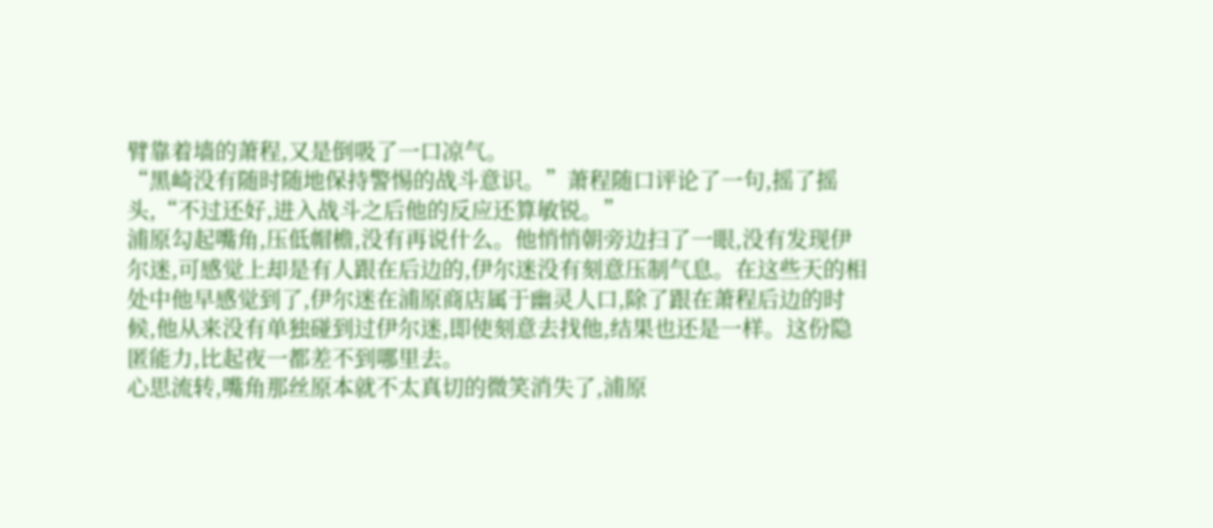臂靠着墙的萧程,又是倒吸了一口凉气。
“黑崎没有随时随地保持警惕的战斗意识。”萧程随口评论了一句,摇了摇头,“不过还好,进入战斗之后他的反应还算敏锐。”
浦原勾起嘴角,压低帽檐,没有再说什么。他悄悄朝旁边扫了一眼,没有发现伊尔迷,可感觉上却是有人跟在后边的,伊尔迷没有刻意压制气息。在这些天的相处中他早感觉到了,伊尔迷在浦原商店属于幽灵人口,除了跟在萧程后边的时候,他从来没有单独碰到过伊尔迷,即使刻意去找他,结果也还是一样。这份隐匿能力,比起夜一都差不到哪里去。
心思流转,嘴角那丝原本就不太真切的微笑消失了,浦原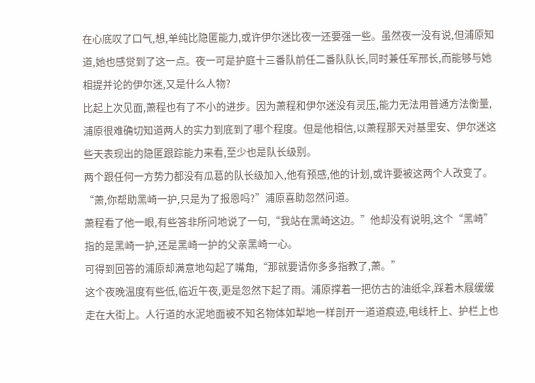在心底叹了口气,想,单纯比隐匿能力,或许伊尔迷比夜一还要强一些。虽然夜一没有说,但浦原知道,她也感觉到了这一点。夜一可是护庭十三番队前任二番队队长,同时兼任军邢长,而能够与她相提并论的伊尔迷,又是什么人物?
比起上次见面,萧程也有了不小的进步。因为萧程和伊尔迷没有灵压,能力无法用普通方法衡量,浦原很难确切知道两人的实力到底到了哪个程度。但是他相信,以萧程那天对基里安、伊尔迷这些天表现出的隐匿跟踪能力来看,至少也是队长级别。
两个跟任何一方势力都没有瓜葛的队长级加入,他有预感,他的计划,或许要被这两个人改变了。
“萧,你帮助黑崎一护,只是为了报恩吗?”浦原喜助忽然问道。
萧程看了他一眼,有些答非所问地说了一句,“我站在黑崎这边。”他却没有说明,这个“黑崎”指的是黑崎一护,还是黑崎一护的父亲黑崎一心。
可得到回答的浦原却满意地勾起了嘴角,“那就要请你多多指教了,萧。”
这个夜晚温度有些低,临近午夜,更是忽然下起了雨。浦原撑着一把仿古的油纸伞,踩着木屐缓缓走在大街上。人行道的水泥地面被不知名物体如犁地一样剖开一道道痕迹,电线杆上、护栏上也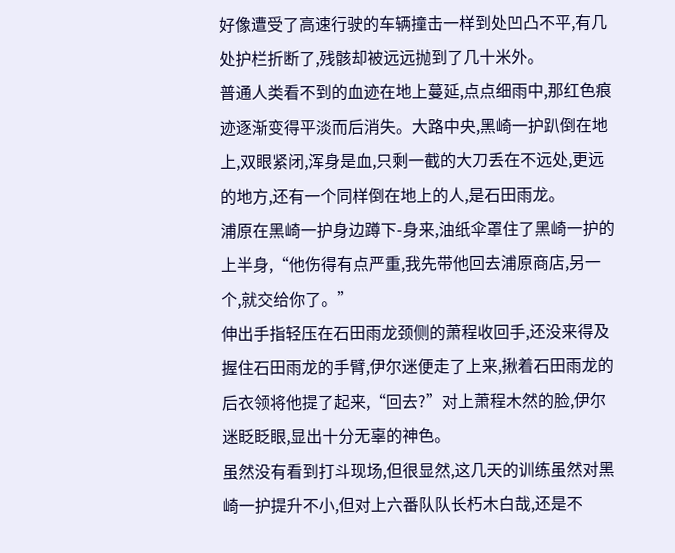好像遭受了高速行驶的车辆撞击一样到处凹凸不平,有几处护栏折断了,残骸却被远远抛到了几十米外。
普通人类看不到的血迹在地上蔓延,点点细雨中,那红色痕迹逐渐变得平淡而后消失。大路中央,黑崎一护趴倒在地上,双眼紧闭,浑身是血,只剩一截的大刀丢在不远处,更远的地方,还有一个同样倒在地上的人,是石田雨龙。
浦原在黑崎一护身边蹲下-身来,油纸伞罩住了黑崎一护的上半身,“他伤得有点严重,我先带他回去浦原商店,另一个,就交给你了。”
伸出手指轻压在石田雨龙颈侧的萧程收回手,还没来得及握住石田雨龙的手臂,伊尔迷便走了上来,揪着石田雨龙的后衣领将他提了起来,“回去?”对上萧程木然的脸,伊尔迷眨眨眼,显出十分无辜的神色。
虽然没有看到打斗现场,但很显然,这几天的训练虽然对黑崎一护提升不小,但对上六番队队长朽木白哉,还是不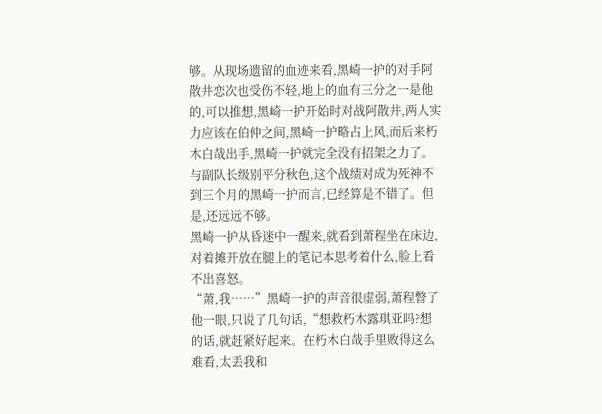够。从现场遗留的血迹来看,黑崎一护的对手阿散井恋次也受伤不轻,地上的血有三分之一是他的,可以推想,黑崎一护开始时对战阿散井,两人实力应该在伯仲之间,黑崎一护略占上风,而后来朽木白哉出手,黑崎一护就完全没有招架之力了。
与副队长级别平分秋色,这个战绩对成为死神不到三个月的黑崎一护而言,已经算是不错了。但是,还远远不够。
黑崎一护从昏迷中一醒来,就看到萧程坐在床边,对着摊开放在腿上的笔记本思考着什么,脸上看不出喜怒。
“萧,我……”黑崎一护的声音很虚弱,萧程瞥了他一眼,只说了几句话,“想救朽木露琪亚吗?想的话,就赶紧好起来。在朽木白哉手里败得这么难看,太丢我和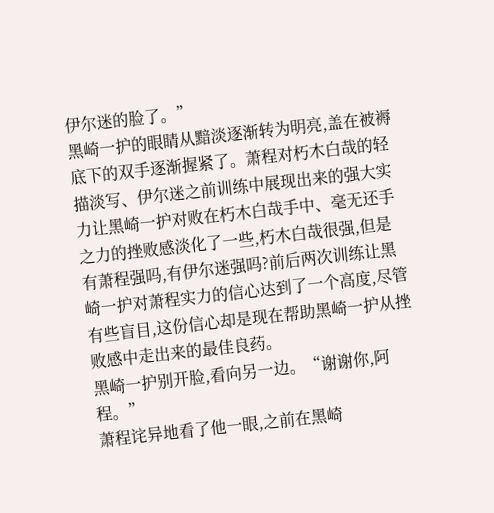伊尔迷的脸了。”
黑崎一护的眼睛从黯淡逐渐转为明亮,盖在被褥底下的双手逐渐握紧了。萧程对朽木白哉的轻描淡写、伊尔迷之前训练中展现出来的强大实力让黑崎一护对败在朽木白哉手中、毫无还手之力的挫败感淡化了一些,朽木白哉很强,但是有萧程强吗,有伊尔迷强吗?前后两次训练让黑崎一护对萧程实力的信心达到了一个高度,尽管有些盲目,这份信心却是现在帮助黑崎一护从挫败感中走出来的最佳良药。
黑崎一护别开脸,看向另一边。“谢谢你,阿程。”
萧程诧异地看了他一眼,之前在黑崎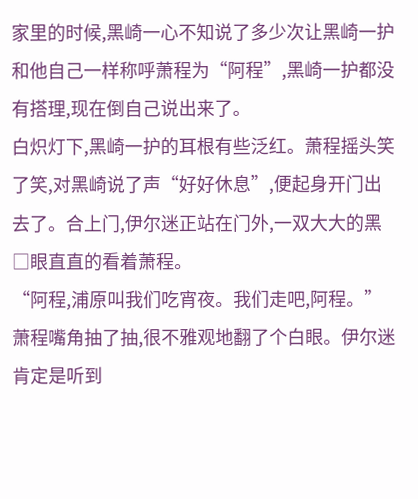家里的时候,黑崎一心不知说了多少次让黑崎一护和他自己一样称呼萧程为“阿程”,黑崎一护都没有搭理,现在倒自己说出来了。
白炽灯下,黑崎一护的耳根有些泛红。萧程摇头笑了笑,对黑崎说了声“好好休息”,便起身开门出去了。合上门,伊尔迷正站在门外,一双大大的黑□眼直直的看着萧程。
“阿程,浦原叫我们吃宵夜。我们走吧,阿程。”
萧程嘴角抽了抽,很不雅观地翻了个白眼。伊尔迷肯定是听到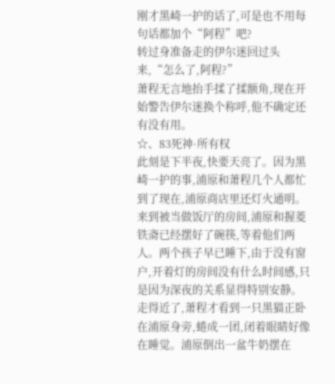刚才黑崎一护的话了,可是也不用每句话都加个“阿程”吧?
转过身准备走的伊尔迷回过头来,“怎么了,阿程?”
萧程无言地抬手揉了揉额角,现在开始警告伊尔迷换个称呼,他不确定还有没有用。
☆、83死神·所有权
此刻是下半夜,快要天亮了。因为黑崎一护的事,浦原和萧程几个人都忙到了现在,浦原商店里还灯火通明。
来到被当做饭厅的房间,浦原和握菱铁斋已经摆好了碗筷,等着他们两人。两个孩子早已睡下,由于没有窗户,开着灯的房间没有什么时间感,只是因为深夜的关系显得特别安静。
走得近了,萧程才看到一只黑猫正卧在浦原身旁,蜷成一团,闭着眼睛好像在睡觉。浦原倒出一盆牛奶摆在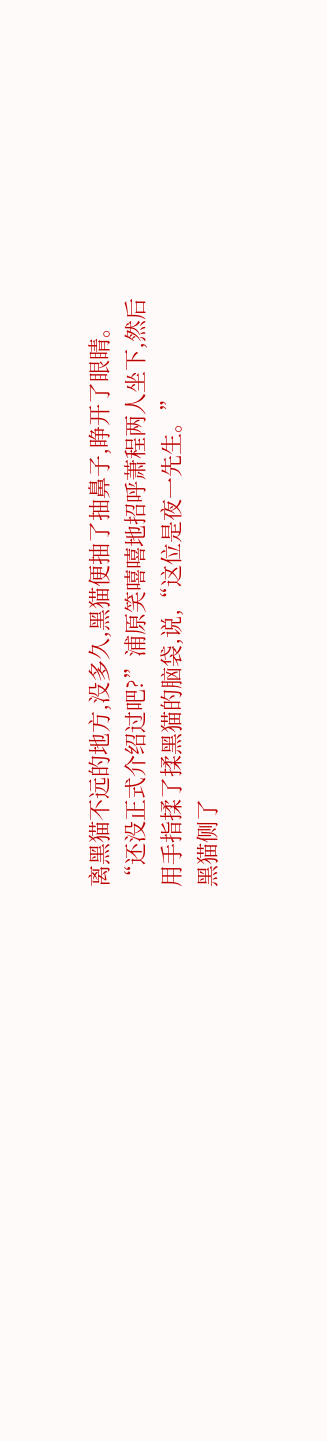离黑猫不远的地方,没多久,黑猫便抽了抽鼻子,睁开了眼睛。
“还没正式介绍过吧?”浦原笑嘻嘻地招呼萧程两人坐下,然后用手指揉了揉黑猫的脑袋,说,“这位是夜一先生。”
黑猫侧了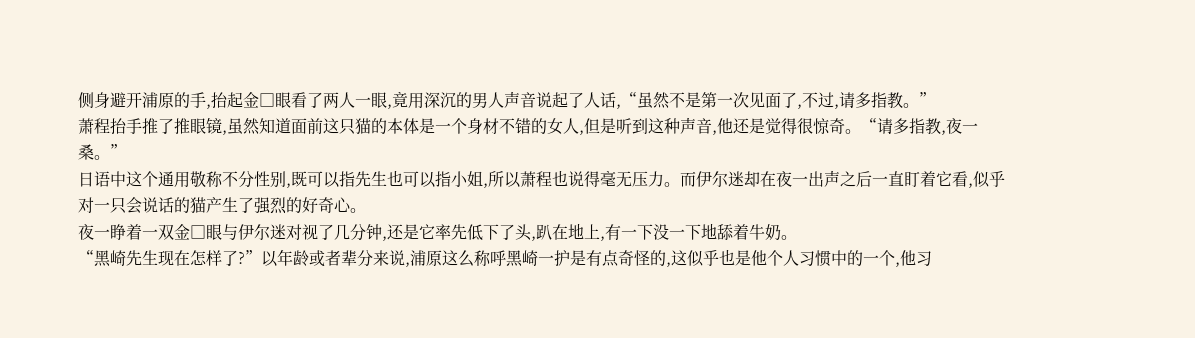侧身避开浦原的手,抬起金□眼看了两人一眼,竟用深沉的男人声音说起了人话,“虽然不是第一次见面了,不过,请多指教。”
萧程抬手推了推眼镜,虽然知道面前这只猫的本体是一个身材不错的女人,但是听到这种声音,他还是觉得很惊奇。“请多指教,夜一桑。”
日语中这个通用敬称不分性别,既可以指先生也可以指小姐,所以萧程也说得毫无压力。而伊尔迷却在夜一出声之后一直盯着它看,似乎对一只会说话的猫产生了强烈的好奇心。
夜一睁着一双金□眼与伊尔迷对视了几分钟,还是它率先低下了头,趴在地上,有一下没一下地舔着牛奶。
“黑崎先生现在怎样了?”以年龄或者辈分来说,浦原这么称呼黑崎一护是有点奇怪的,这似乎也是他个人习惯中的一个,他习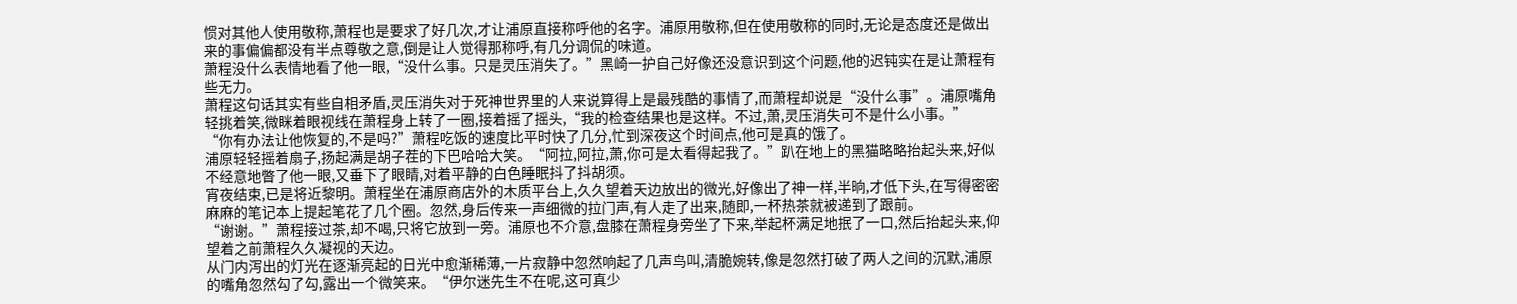惯对其他人使用敬称,萧程也是要求了好几次,才让浦原直接称呼他的名字。浦原用敬称,但在使用敬称的同时,无论是态度还是做出来的事偏偏都没有半点尊敬之意,倒是让人觉得那称呼,有几分调侃的味道。
萧程没什么表情地看了他一眼,“没什么事。只是灵压消失了。”黑崎一护自己好像还没意识到这个问题,他的迟钝实在是让萧程有些无力。
萧程这句话其实有些自相矛盾,灵压消失对于死神世界里的人来说算得上是最残酷的事情了,而萧程却说是“没什么事”。浦原嘴角轻挑着笑,微眯着眼视线在萧程身上转了一圈,接着摇了摇头,“我的检查结果也是这样。不过,萧,灵压消失可不是什么小事。”
“你有办法让他恢复的,不是吗?”萧程吃饭的速度比平时快了几分,忙到深夜这个时间点,他可是真的饿了。
浦原轻轻摇着扇子,扬起满是胡子茬的下巴哈哈大笑。“阿拉,阿拉,萧,你可是太看得起我了。”趴在地上的黑猫略略抬起头来,好似不经意地瞥了他一眼,又垂下了眼睛,对着平静的白色睡眠抖了抖胡须。
宵夜结束,已是将近黎明。萧程坐在浦原商店外的木质平台上,久久望着天边放出的微光,好像出了神一样,半晌,才低下头,在写得密密麻麻的笔记本上提起笔花了几个圈。忽然,身后传来一声细微的拉门声,有人走了出来,随即,一杯热茶就被递到了跟前。
“谢谢。”萧程接过茶,却不喝,只将它放到一旁。浦原也不介意,盘膝在萧程身旁坐了下来,举起杯满足地抿了一口,然后抬起头来,仰望着之前萧程久久凝视的天边。
从门内泻出的灯光在逐渐亮起的日光中愈渐稀薄,一片寂静中忽然响起了几声鸟叫,清脆婉转,像是忽然打破了两人之间的沉默,浦原的嘴角忽然勾了勾,露出一个微笑来。“伊尔迷先生不在呢,这可真少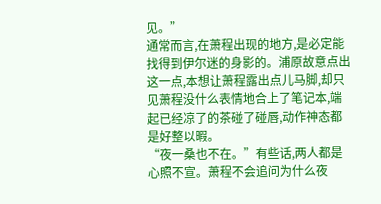见。”
通常而言,在萧程出现的地方,是必定能找得到伊尔迷的身影的。浦原故意点出这一点,本想让萧程露出点儿马脚,却只见萧程没什么表情地合上了笔记本,端起已经凉了的茶碰了碰唇,动作神态都是好整以暇。
“夜一桑也不在。”有些话,两人都是心照不宣。萧程不会追问为什么夜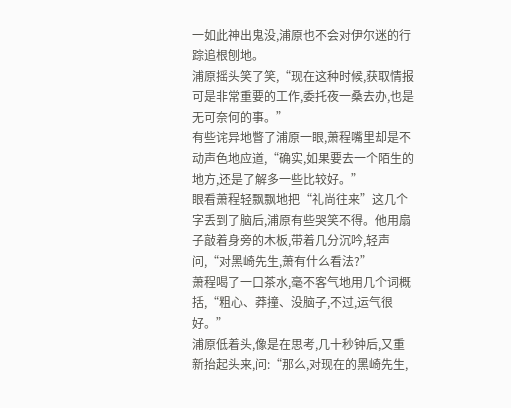一如此神出鬼没,浦原也不会对伊尔迷的行踪追根刨地。
浦原摇头笑了笑,“现在这种时候,获取情报可是非常重要的工作,委托夜一桑去办,也是无可奈何的事。”
有些诧异地瞥了浦原一眼,萧程嘴里却是不动声色地应道,“确实,如果要去一个陌生的地方,还是了解多一些比较好。”
眼看萧程轻飘飘地把“礼尚往来”这几个字丢到了脑后,浦原有些哭笑不得。他用扇子敲着身旁的木板,带着几分沉吟,轻声问,“对黑崎先生,萧有什么看法?”
萧程喝了一口茶水,毫不客气地用几个词概括,“粗心、莽撞、没脑子,不过,运气很好。”
浦原低着头,像是在思考,几十秒钟后,又重新抬起头来,问:“那么,对现在的黑崎先生,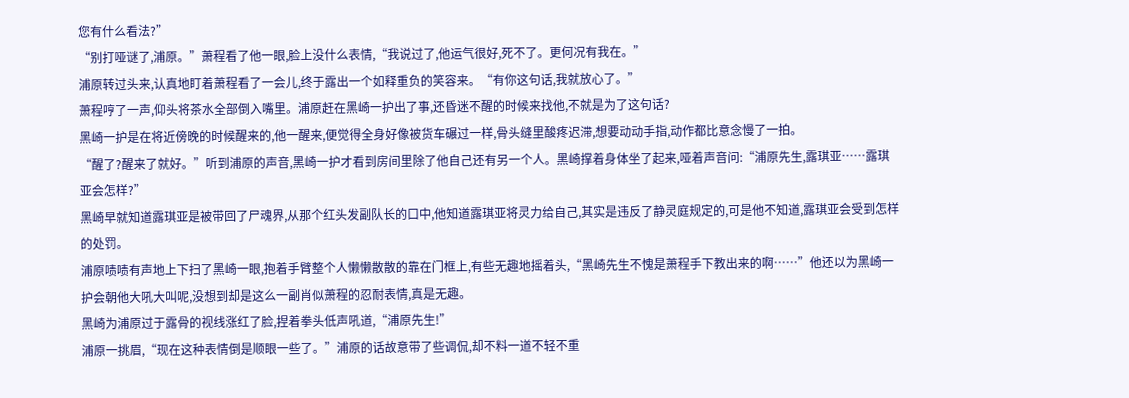您有什么看法?”
“别打哑谜了,浦原。”萧程看了他一眼,脸上没什么表情,“我说过了,他运气很好,死不了。更何况有我在。”
浦原转过头来,认真地盯着萧程看了一会儿,终于露出一个如释重负的笑容来。“有你这句话,我就放心了。”
萧程哼了一声,仰头将茶水全部倒入嘴里。浦原赶在黑崎一护出了事,还昏迷不醒的时候来找他,不就是为了这句话?
黑崎一护是在将近傍晚的时候醒来的,他一醒来,便觉得全身好像被货车碾过一样,骨头缝里酸疼迟滞,想要动动手指,动作都比意念慢了一拍。
“醒了?醒来了就好。”听到浦原的声音,黑崎一护才看到房间里除了他自己还有另一个人。黑崎撑着身体坐了起来,哑着声音问:“浦原先生,露琪亚……露琪亚会怎样?”
黑崎早就知道露琪亚是被带回了尸魂界,从那个红头发副队长的口中,他知道露琪亚将灵力给自己,其实是违反了静灵庭规定的,可是他不知道,露琪亚会受到怎样的处罚。
浦原啧啧有声地上下扫了黑崎一眼,抱着手臂整个人懒懒散散的靠在门框上,有些无趣地摇着头,“黑崎先生不愧是萧程手下教出来的啊……”他还以为黑崎一护会朝他大吼大叫呢,没想到却是这么一副肖似萧程的忍耐表情,真是无趣。
黑崎为浦原过于露骨的视线涨红了脸,捏着拳头低声吼道,“浦原先生!”
浦原一挑眉,“现在这种表情倒是顺眼一些了。”浦原的话故意带了些调侃,却不料一道不轻不重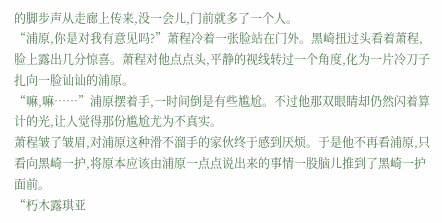的脚步声从走廊上传来,没一会儿,门前就多了一个人。
“浦原,你是对我有意见吗?”萧程冷着一张脸站在门外。黑崎扭过头看着萧程,脸上露出几分惊喜。萧程对他点点头,平静的视线转过一个角度,化为一片冷刀子扎向一脸讪讪的浦原。
“嘛,嘛……”浦原摆着手,一时间倒是有些尴尬。不过他那双眼睛却仍然闪着算计的光,让人觉得那份尴尬尤为不真实。
萧程皱了皱眉,对浦原这种滑不溜手的家伙终于感到厌烦。于是他不再看浦原,只看向黑崎一护,将原本应该由浦原一点点说出来的事情一股脑儿推到了黑崎一护面前。
“朽木露琪亚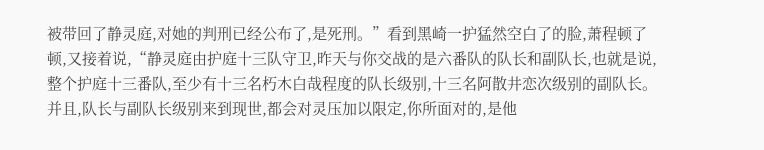被带回了静灵庭,对她的判刑已经公布了,是死刑。”看到黑崎一护猛然空白了的脸,萧程顿了顿,又接着说,“静灵庭由护庭十三队守卫,昨天与你交战的是六番队的队长和副队长,也就是说,整个护庭十三番队,至少有十三名朽木白哉程度的队长级别,十三名阿散井恋次级别的副队长。并且,队长与副队长级别来到现世,都会对灵压加以限定,你所面对的,是他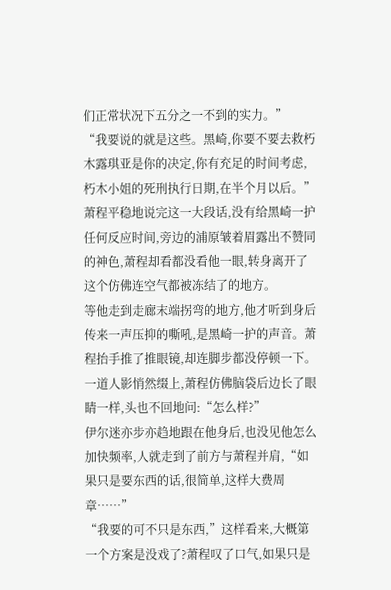们正常状况下五分之一不到的实力。”
“我要说的就是这些。黑崎,你要不要去救朽木露琪亚是你的决定,你有充足的时间考虑,朽木小姐的死刑执行日期,在半个月以后。”萧程平稳地说完这一大段话,没有给黑崎一护任何反应时间,旁边的浦原皱着眉露出不赞同的神色,萧程却看都没看他一眼,转身离开了这个仿佛连空气都被冻结了的地方。
等他走到走廊末端拐弯的地方,他才听到身后传来一声压抑的嘶吼,是黑崎一护的声音。萧程抬手推了推眼镜,却连脚步都没停顿一下。
一道人影悄然缀上,萧程仿佛脑袋后边长了眼睛一样,头也不回地问:“怎么样?”
伊尔迷亦步亦趋地跟在他身后,也没见他怎么加快频率,人就走到了前方与萧程并肩,“如果只是要东西的话,很简单,这样大费周章……”
“我要的可不只是东西,”这样看来,大概第一个方案是没戏了?萧程叹了口气,如果只是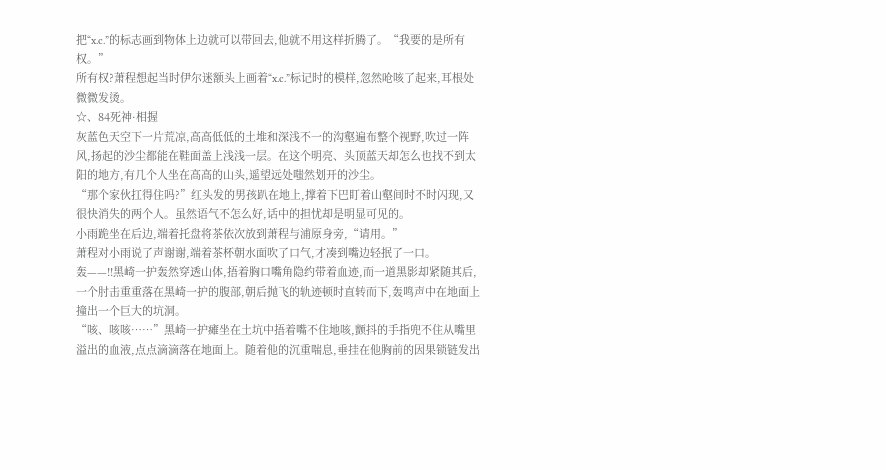把“x.c.”的标志画到物体上边就可以带回去,他就不用这样折腾了。“我要的是所有权。”
所有权?萧程想起当时伊尔迷额头上画着“x.c.”标记时的模样,忽然呛咳了起来,耳根处微微发烫。
☆、84死神·相握
灰蓝色天空下一片荒凉,高高低低的土堆和深浅不一的沟壑遍布整个视野,吹过一阵风,扬起的沙尘都能在鞋面盖上浅浅一层。在这个明亮、头顶蓝天却怎么也找不到太阳的地方,有几个人坐在高高的山头,遥望远处嗤然划开的沙尘。
“那个家伙扛得住吗?”红头发的男孩趴在地上,撑着下巴盯着山壑间时不时闪现,又很快消失的两个人。虽然语气不怎么好,话中的担忧却是明显可见的。
小雨跪坐在后边,端着托盘将茶依次放到萧程与浦原身旁,“请用。”
萧程对小雨说了声谢谢,端着茶杯朝水面吹了口气,才凑到嘴边轻抿了一口。
轰——!!黑崎一护轰然穿透山体,捂着胸口嘴角隐约带着血迹,而一道黑影却紧随其后,一个肘击重重落在黑崎一护的腹部,朝后抛飞的轨迹顿时直转而下,轰鸣声中在地面上撞出一个巨大的坑洞。
“咳、咳咳……”黑崎一护瘫坐在土坑中捂着嘴不住地咳,颤抖的手指兜不住从嘴里溢出的血液,点点滴滴落在地面上。随着他的沉重喘息,垂挂在他胸前的因果锁链发出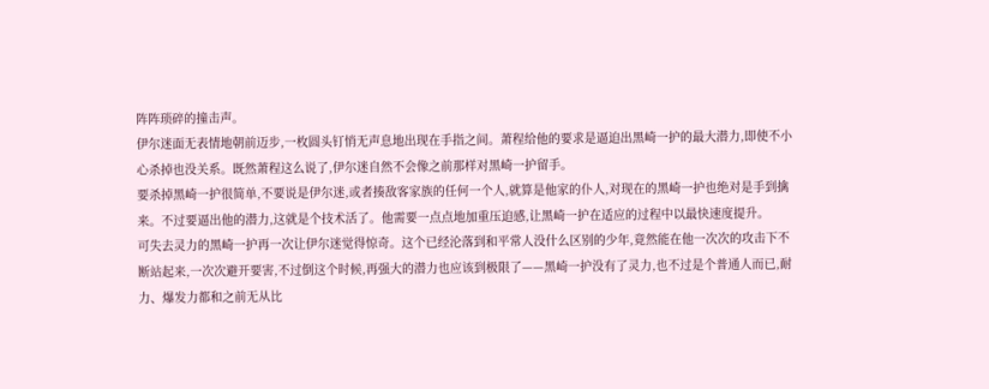阵阵琐碎的撞击声。
伊尔迷面无表情地朝前迈步,一枚圆头钉悄无声息地出现在手指之间。萧程给他的要求是逼迫出黑崎一护的最大潜力,即使不小心杀掉也没关系。既然萧程这么说了,伊尔迷自然不会像之前那样对黑崎一护留手。
要杀掉黑崎一护很简单,不要说是伊尔迷,或者揍敌客家族的任何一个人,就算是他家的仆人,对现在的黑崎一护也绝对是手到擒来。不过要逼出他的潜力,这就是个技术活了。他需要一点点地加重压迫感,让黑崎一护在适应的过程中以最快速度提升。
可失去灵力的黑崎一护再一次让伊尔迷觉得惊奇。这个已经沦落到和平常人没什么区别的少年,竟然能在他一次次的攻击下不断站起来,一次次避开要害,不过倒这个时候,再强大的潜力也应该到极限了——黑崎一护没有了灵力,也不过是个普通人而已,耐力、爆发力都和之前无从比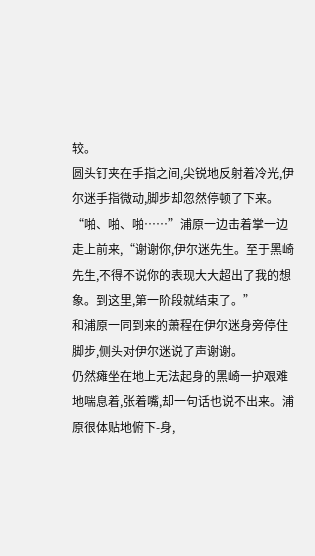较。
圆头钉夹在手指之间,尖锐地反射着冷光,伊尔迷手指微动,脚步却忽然停顿了下来。
“啪、啪、啪……”浦原一边击着掌一边走上前来,“谢谢你,伊尔迷先生。至于黑崎先生,不得不说你的表现大大超出了我的想象。到这里,第一阶段就结束了。”
和浦原一同到来的萧程在伊尔迷身旁停住脚步,侧头对伊尔迷说了声谢谢。
仍然瘫坐在地上无法起身的黑崎一护艰难地喘息着,张着嘴,却一句话也说不出来。浦原很体贴地俯下-身,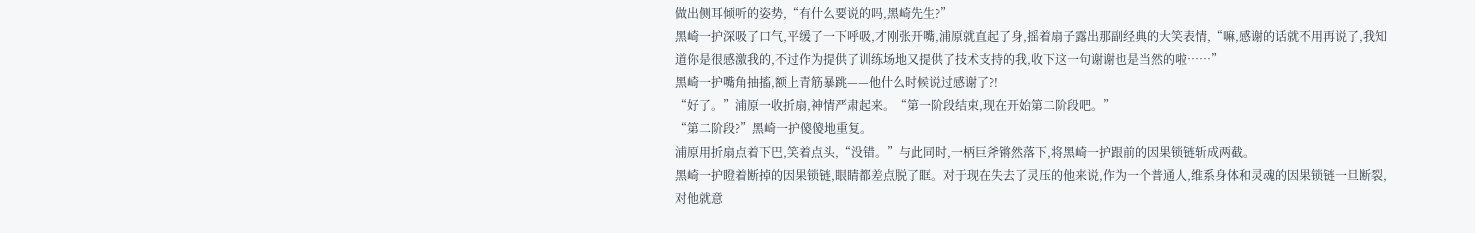做出侧耳倾听的姿势,“有什么要说的吗,黑崎先生?”
黑崎一护深吸了口气,平缓了一下呼吸,才刚张开嘴,浦原就直起了身,摇着扇子露出那副经典的大笑表情,“嘛,感谢的话就不用再说了,我知道你是很感激我的,不过作为提供了训练场地又提供了技术支持的我,收下这一句谢谢也是当然的啦……”
黑崎一护嘴角抽搐,额上青筋暴跳——他什么时候说过感谢了?!
“好了。”浦原一收折扇,神情严肃起来。“第一阶段结束,现在开始第二阶段吧。”
“第二阶段?”黑崎一护傻傻地重复。
浦原用折扇点着下巴,笑着点头,“没错。”与此同时,一柄巨斧锵然落下,将黑崎一护跟前的因果锁链斩成两截。
黑崎一护瞪着断掉的因果锁链,眼睛都差点脱了眶。对于现在失去了灵压的他来说,作为一个普通人,维系身体和灵魂的因果锁链一旦断裂,对他就意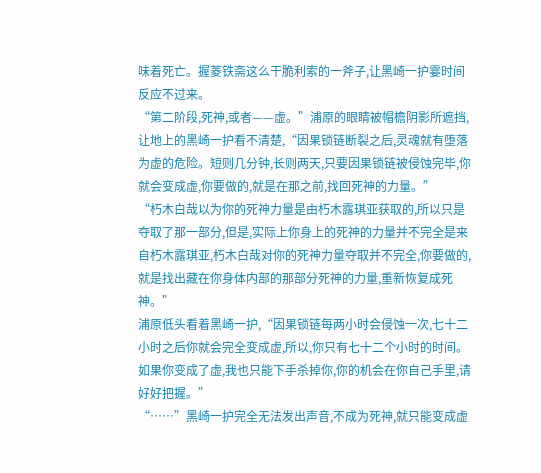味着死亡。握菱铁斋这么干脆利索的一斧子,让黑崎一护霎时间反应不过来。
“第二阶段,死神,或者——虚。”浦原的眼睛被帽檐阴影所遮挡,让地上的黑崎一护看不清楚,“因果锁链断裂之后,灵魂就有堕落为虚的危险。短则几分钟,长则两天,只要因果锁链被侵蚀完毕,你就会变成虚,你要做的,就是在那之前,找回死神的力量。”
“朽木白哉以为你的死神力量是由朽木露琪亚获取的,所以只是夺取了那一部分,但是,实际上你身上的死神的力量并不完全是来自朽木露琪亚,朽木白哉对你的死神力量夺取并不完全,你要做的,就是找出藏在你身体内部的那部分死神的力量,重新恢复成死神。”
浦原低头看着黑崎一护,“因果锁链每两小时会侵蚀一次,七十二小时之后你就会完全变成虚,所以,你只有七十二个小时的时间。如果你变成了虚,我也只能下手杀掉你,你的机会在你自己手里,请好好把握。”
“……”黑崎一护完全无法发出声音,不成为死神,就只能变成虚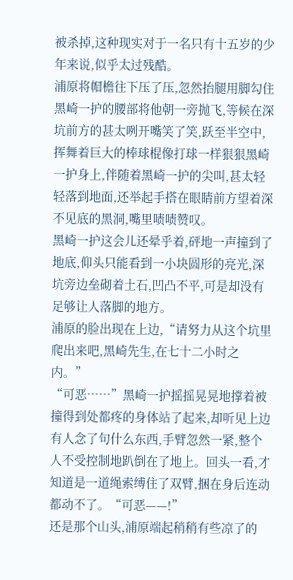被杀掉,这种现实对于一名只有十五岁的少年来说,似乎太过残酷。
浦原将帽檐往下压了压,忽然抬腿用脚勾住黑崎一护的腰部将他朝一旁抛飞,等候在深坑前方的甚太咧开嘴笑了笑,跃至半空中,挥舞着巨大的棒球棍像打球一样狠狠黑崎一护身上,伴随着黑崎一护的尖叫,甚太轻轻落到地面,还举起手搭在眼睛前方望着深不见底的黑洞,嘴里啧啧赞叹。
黑崎一护这会儿还晕乎着,砰地一声撞到了地底,仰头只能看到一小块圆形的亮光,深坑旁边垒砌着土石,凹凸不平,可是却没有足够让人落脚的地方。
浦原的脸出现在上边,“请努力从这个坑里爬出来吧,黑崎先生,在七十二小时之内。”
“可恶……”黑崎一护摇摇晃晃地撑着被撞得到处都疼的身体站了起来,却听见上边有人念了句什么东西,手臂忽然一紧,整个人不受控制地趴倒在了地上。回头一看,才知道是一道绳索缚住了双臂,捆在身后连动都动不了。“可恶——!”
还是那个山头,浦原端起稍稍有些凉了的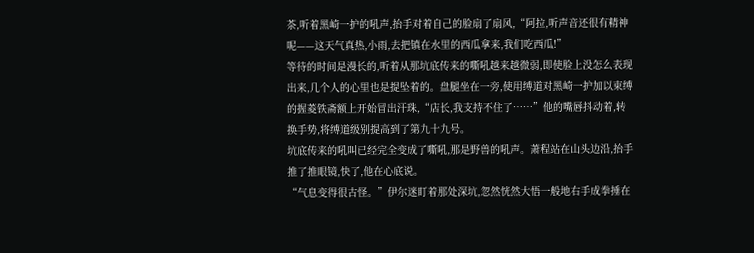茶,听着黑崎一护的吼声,抬手对着自己的脸扇了扇风,“阿拉,听声音还很有精神呢——这天气真热,小雨,去把镇在水里的西瓜拿来,我们吃西瓜!”
等待的时间是漫长的,听着从那坑底传来的嘶吼越来越微弱,即使脸上没怎么表现出来,几个人的心里也是提坠着的。盘腿坐在一旁,使用缚道对黑崎一护加以束缚的握菱铁斋额上开始冒出汗珠,“店长,我支持不住了……”他的嘴唇抖动着,转换手势,将缚道级别提高到了第九十九号。
坑底传来的吼叫已经完全变成了嘶吼,那是野兽的吼声。萧程站在山头边沿,抬手推了推眼镜,快了,他在心底说。
“气息变得很古怪。”伊尔迷盯着那处深坑,忽然恍然大悟一般地右手成拳捶在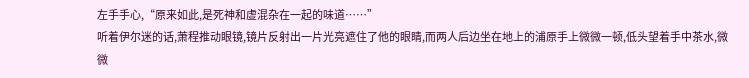左手手心,“原来如此,是死神和虚混杂在一起的味道……”
听着伊尔迷的话,萧程推动眼镜,镜片反射出一片光亮遮住了他的眼睛,而两人后边坐在地上的浦原手上微微一顿,低头望着手中茶水,微微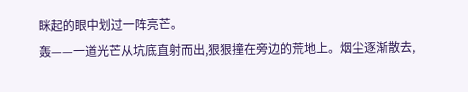眯起的眼中划过一阵亮芒。
轰——一道光芒从坑底直射而出,狠狠撞在旁边的荒地上。烟尘逐渐散去,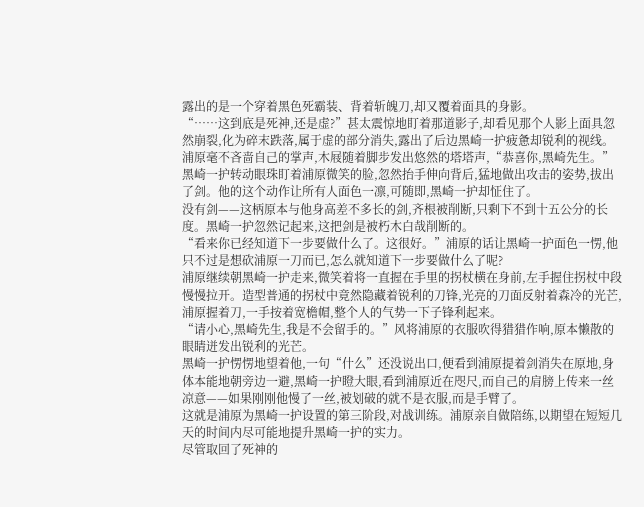露出的是一个穿着黑色死霸装、背着斩魄刀,却又覆着面具的身影。
“……这到底是死神,还是虚?”甚太震惊地盯着那道影子,却看见那个人影上面具忽然崩裂,化为碎末跌落,属于虚的部分消失,露出了后边黑崎一护疲惫却锐利的视线。
浦原毫不吝啬自己的掌声,木屐随着脚步发出悠然的塔塔声,“恭喜你,黑崎先生。”
黑崎一护转动眼珠盯着浦原微笑的脸,忽然抬手伸向背后,猛地做出攻击的姿势,拔出了剑。他的这个动作让所有人面色一凛,可随即,黑崎一护却怔住了。
没有剑——这柄原本与他身高差不多长的剑,齐根被削断,只剩下不到十五公分的长度。黑崎一护忽然记起来,这把剑是被朽木白哉削断的。
“看来你已经知道下一步要做什么了。这很好。”浦原的话让黑崎一护面色一愣,他只不过是想砍浦原一刀而已,怎么就知道下一步要做什么了呢?
浦原继续朝黑崎一护走来,微笑着将一直握在手里的拐杖横在身前,左手握住拐杖中段慢慢拉开。造型普通的拐杖中竟然隐藏着锐利的刀锋,光亮的刀面反射着森冷的光芒,浦原握着刀,一手按着宽檐帽,整个人的气势一下子锋利起来。
“请小心,黑崎先生,我是不会留手的。”风将浦原的衣服吹得猎猎作响,原本懒散的眼睛迸发出锐利的光芒。
黑崎一护愣愣地望着他,一句“什么”还没说出口,便看到浦原提着剑消失在原地,身体本能地朝旁边一避,黑崎一护瞪大眼,看到浦原近在咫尺,而自己的肩膀上传来一丝凉意——如果刚刚他慢了一丝,被划破的就不是衣服,而是手臂了。
这就是浦原为黑崎一护设置的第三阶段,对战训练。浦原亲自做陪练,以期望在短短几天的时间内尽可能地提升黑崎一护的实力。
尽管取回了死神的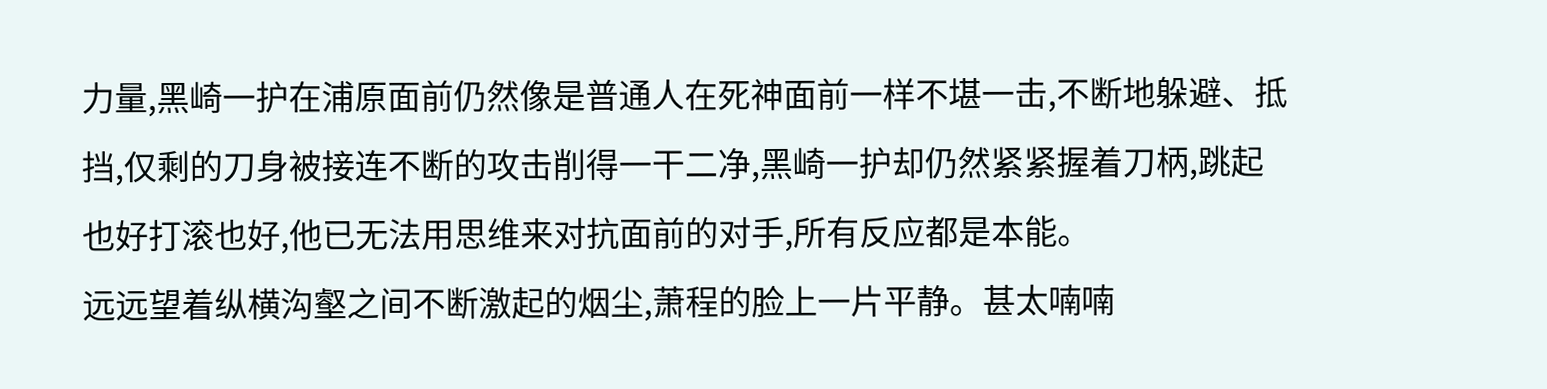力量,黑崎一护在浦原面前仍然像是普通人在死神面前一样不堪一击,不断地躲避、抵挡,仅剩的刀身被接连不断的攻击削得一干二净,黑崎一护却仍然紧紧握着刀柄,跳起也好打滚也好,他已无法用思维来对抗面前的对手,所有反应都是本能。
远远望着纵横沟壑之间不断激起的烟尘,萧程的脸上一片平静。甚太喃喃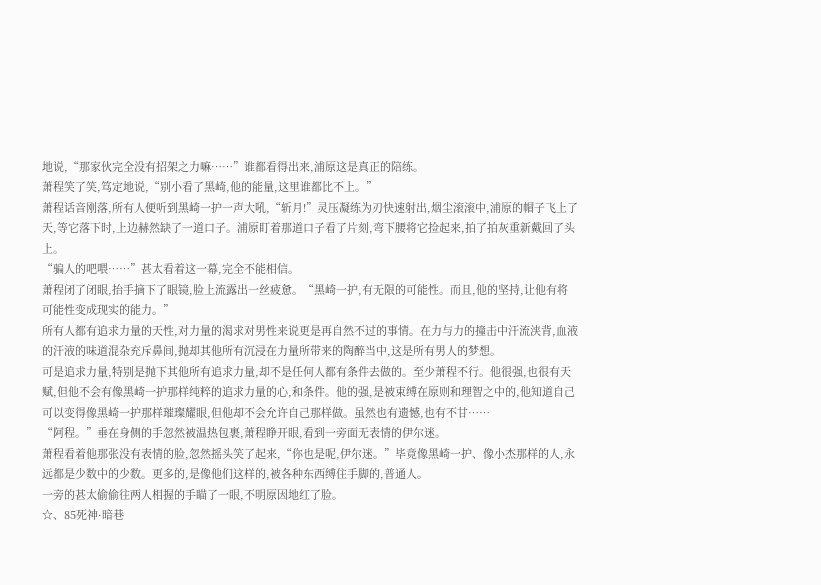地说,“那家伙完全没有招架之力嘛……”谁都看得出来,浦原这是真正的陪练。
萧程笑了笑,笃定地说,“别小看了黑崎,他的能量,这里谁都比不上。”
萧程话音刚落,所有人便听到黑崎一护一声大吼,“斩月!”灵压凝练为刃快速射出,烟尘滚滚中,浦原的帽子飞上了天,等它落下时,上边赫然缺了一道口子。浦原盯着那道口子看了片刻,弯下腰将它捡起来,拍了拍灰重新戴回了头上。
“骗人的吧喂……”甚太看着这一幕,完全不能相信。
萧程闭了闭眼,抬手摘下了眼镜,脸上流露出一丝疲惫。“黑崎一护,有无限的可能性。而且,他的坚持,让他有将可能性变成现实的能力。”
所有人都有追求力量的天性,对力量的渴求对男性来说更是再自然不过的事情。在力与力的撞击中汗流浃背,血液的汗液的味道混杂充斥鼻间,抛却其他所有沉浸在力量所带来的陶醉当中,这是所有男人的梦想。
可是追求力量,特别是抛下其他所有追求力量,却不是任何人都有条件去做的。至少萧程不行。他很强,也很有天赋,但他不会有像黑崎一护那样纯粹的追求力量的心,和条件。他的强,是被束缚在原则和理智之中的,他知道自己可以变得像黑崎一护那样璀璨耀眼,但他却不会允许自己那样做。虽然也有遗憾,也有不甘……
“阿程。”垂在身侧的手忽然被温热包裹,萧程睁开眼,看到一旁面无表情的伊尔迷。
萧程看着他那张没有表情的脸,忽然摇头笑了起来,“你也是呢,伊尔迷。”毕竟像黑崎一护、像小杰那样的人,永远都是少数中的少数。更多的,是像他们这样的,被各种东西缚住手脚的,普通人。
一旁的甚太偷偷往两人相握的手瞄了一眼,不明原因地红了脸。
☆、85死神·暗巷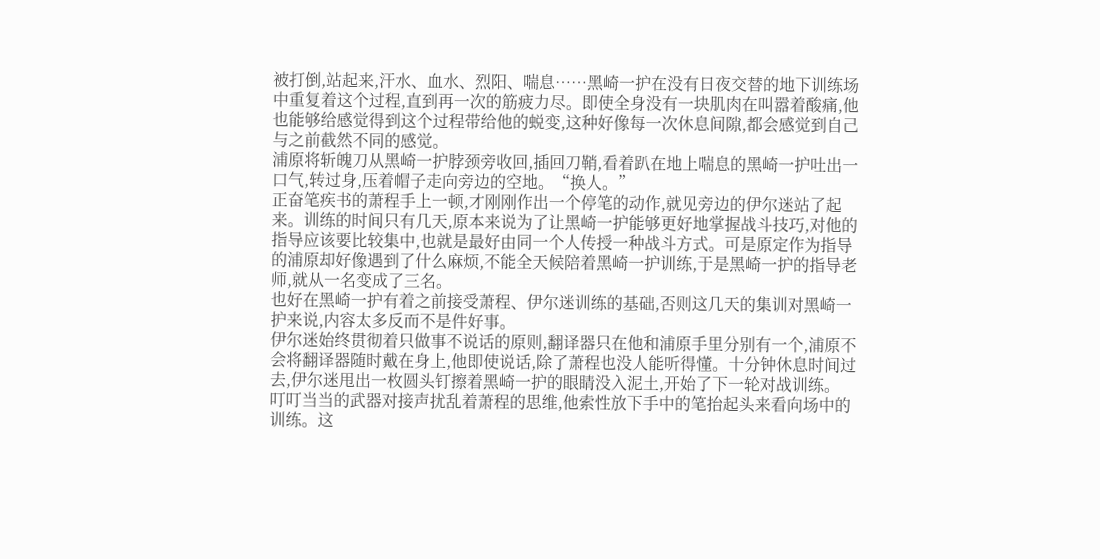被打倒,站起来,汗水、血水、烈阳、喘息……黑崎一护在没有日夜交替的地下训练场中重复着这个过程,直到再一次的筋疲力尽。即使全身没有一块肌肉在叫嚣着酸痛,他也能够给感觉得到这个过程带给他的蜕变,这种好像每一次休息间隙,都会感觉到自己与之前截然不同的感觉。
浦原将斩魄刀从黑崎一护脖颈旁收回,插回刀鞘,看着趴在地上喘息的黑崎一护吐出一口气,转过身,压着帽子走向旁边的空地。“换人。”
正奋笔疾书的萧程手上一顿,才刚刚作出一个停笔的动作,就见旁边的伊尔迷站了起来。训练的时间只有几天,原本来说为了让黑崎一护能够更好地掌握战斗技巧,对他的指导应该要比较集中,也就是最好由同一个人传授一种战斗方式。可是原定作为指导的浦原却好像遇到了什么麻烦,不能全天候陪着黑崎一护训练,于是黑崎一护的指导老师,就从一名变成了三名。
也好在黑崎一护有着之前接受萧程、伊尔迷训练的基础,否则这几天的集训对黑崎一护来说,内容太多反而不是件好事。
伊尔迷始终贯彻着只做事不说话的原则,翻译器只在他和浦原手里分别有一个,浦原不会将翻译器随时戴在身上,他即使说话,除了萧程也没人能听得懂。十分钟休息时间过去,伊尔迷甩出一枚圆头钉擦着黑崎一护的眼睛没入泥土,开始了下一轮对战训练。
叮叮当当的武器对接声扰乱着萧程的思维,他索性放下手中的笔抬起头来看向场中的训练。这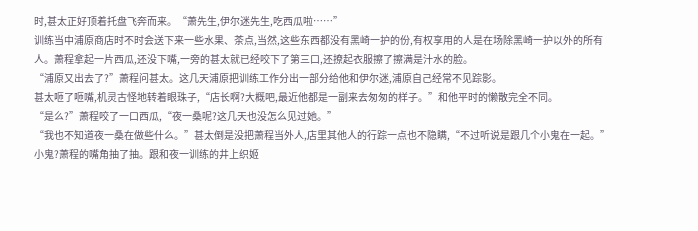时,甚太正好顶着托盘飞奔而来。“萧先生,伊尔迷先生,吃西瓜啦……”
训练当中浦原商店时不时会送下来一些水果、茶点,当然,这些东西都没有黑崎一护的份,有权享用的人是在场除黑崎一护以外的所有人。萧程拿起一片西瓜,还没下嘴,一旁的甚太就已经咬下了第三口,还撩起衣服擦了擦满是汁水的脸。
“浦原又出去了?”萧程问甚太。这几天浦原把训练工作分出一部分给他和伊尔迷,浦原自己经常不见踪影。
甚太咂了咂嘴,机灵古怪地转着眼珠子,“店长啊?大概吧,最近他都是一副来去匆匆的样子。”和他平时的懒散完全不同。
“是么?”萧程咬了一口西瓜,“夜一桑呢?这几天也没怎么见过她。”
“我也不知道夜一桑在做些什么。”甚太倒是没把萧程当外人,店里其他人的行踪一点也不隐瞒,“不过听说是跟几个小鬼在一起。”
小鬼?萧程的嘴角抽了抽。跟和夜一训练的井上织姬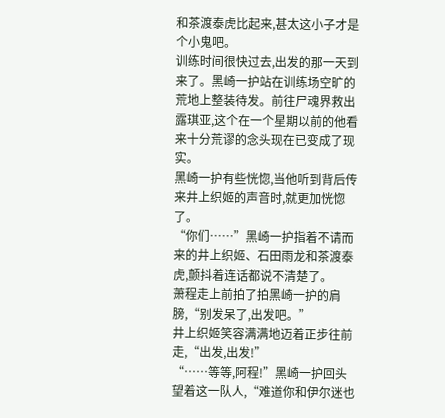和茶渡泰虎比起来,甚太这小子才是个小鬼吧。
训练时间很快过去,出发的那一天到来了。黑崎一护站在训练场空旷的荒地上整装待发。前往尸魂界救出露琪亚,这个在一个星期以前的他看来十分荒谬的念头现在已变成了现实。
黑崎一护有些恍惚,当他听到背后传来井上织姬的声音时,就更加恍惚了。
“你们……”黑崎一护指着不请而来的井上织姬、石田雨龙和茶渡泰虎,颤抖着连话都说不清楚了。
萧程走上前拍了拍黑崎一护的肩膀,“别发呆了,出发吧。”
井上织姬笑容满满地迈着正步往前走,“出发,出发!”
“……等等,阿程!”黑崎一护回头望着这一队人,“难道你和伊尔迷也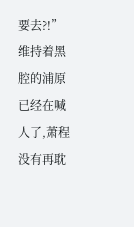要去?!”
维持着黑腔的浦原已经在喊人了,萧程没有再耽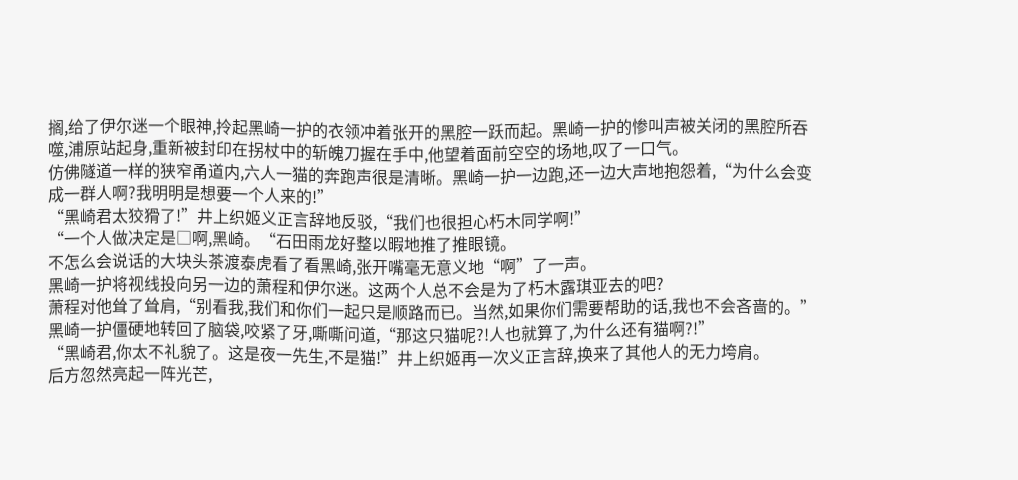搁,给了伊尔迷一个眼神,拎起黑崎一护的衣领冲着张开的黑腔一跃而起。黑崎一护的惨叫声被关闭的黑腔所吞噬,浦原站起身,重新被封印在拐杖中的斩魄刀握在手中,他望着面前空空的场地,叹了一口气。
仿佛隧道一样的狭窄甬道内,六人一猫的奔跑声很是清晰。黑崎一护一边跑,还一边大声地抱怨着,“为什么会变成一群人啊?我明明是想要一个人来的!”
“黑崎君太狡猾了!”井上织姬义正言辞地反驳,“我们也很担心朽木同学啊!”
“一个人做决定是□啊,黑崎。“石田雨龙好整以暇地推了推眼镜。
不怎么会说话的大块头茶渡泰虎看了看黑崎,张开嘴毫无意义地“啊”了一声。
黑崎一护将视线投向另一边的萧程和伊尔迷。这两个人总不会是为了朽木露琪亚去的吧?
萧程对他耸了耸肩,“别看我,我们和你们一起只是顺路而已。当然,如果你们需要帮助的话,我也不会吝啬的。”
黑崎一护僵硬地转回了脑袋,咬紧了牙,嘶嘶问道,“那这只猫呢?!人也就算了,为什么还有猫啊?!”
“黑崎君,你太不礼貌了。这是夜一先生,不是猫!”井上织姬再一次义正言辞,换来了其他人的无力垮肩。
后方忽然亮起一阵光芒,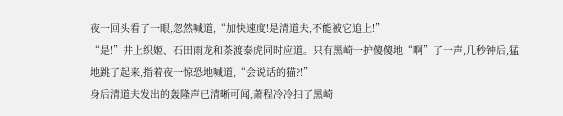夜一回头看了一眼,忽然喊道,“加快速度!是清道夫,不能被它追上!”
“是!”井上织姬、石田雨龙和茶渡泰虎同时应道。只有黑崎一护傻傻地“啊”了一声,几秒钟后,猛地跳了起来,指着夜一惊恐地喊道,“会说话的猫?!”
身后清道夫发出的轰隆声已清晰可闻,萧程冷冷扫了黑崎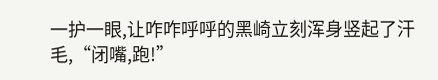一护一眼,让咋咋呼呼的黑崎立刻浑身竖起了汗毛,“闭嘴,跑!”